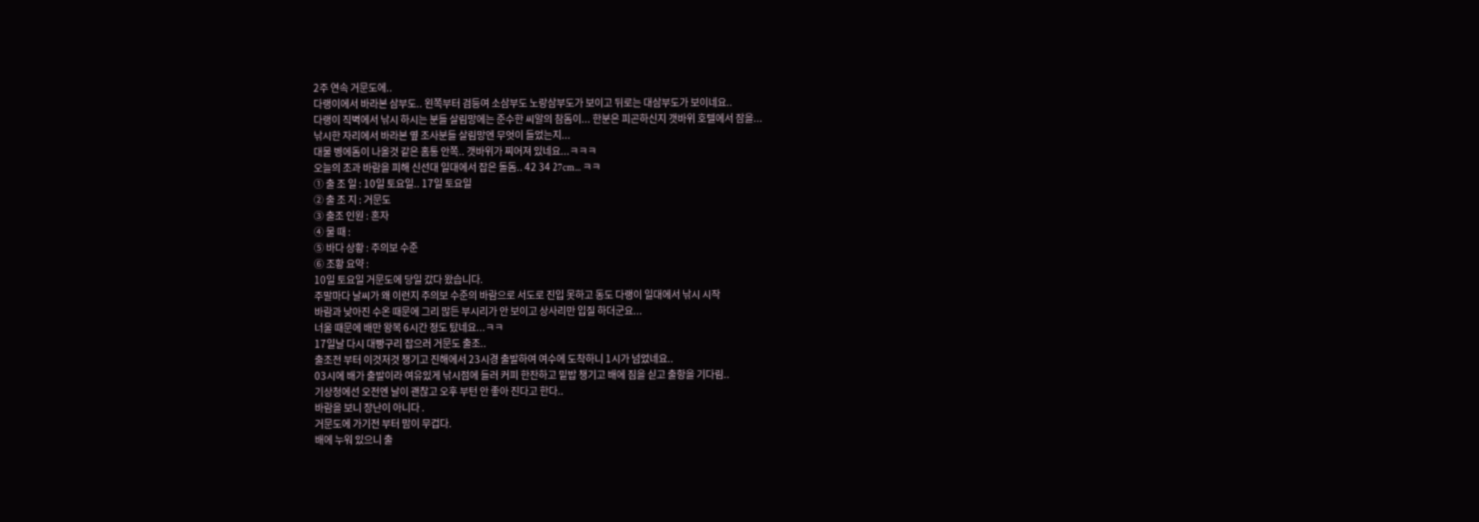2주 연속 거문도에..
다랭이에서 바라본 삼부도.. 왼쪽부터 검등여 소삼부도 노랑삼부도가 보이고 뒤로는 대삼부도가 보이네요..
다랭이 직벽에서 낚시 하시는 분들 살림망에는 준수한 씨알의 참돔이... 한분은 피곤하신지 갯바위 호텔에서 잠을...
낚시한 자리에서 바라본 옆 조사분들 살림망엔 무엇이 들었는지...
대물 벵에돔이 나올것 같은 홈통 안쪽.. 갯바위가 찌어져 있네요...ㅋㅋㅋ
오늘의 조과 바람을 피해 신선대 일대에서 잡은 돌돔.. 42 34 27cm... ㅋㅋ
① 출 조 일 : 10일 토요일.. 17일 토요일
② 출 조 지 : 거문도
③ 출조 인원 : 혼자
④ 물 때 :
⑤ 바다 상황 : 주의보 수준
⑥ 조황 요약 :
10일 토요일 거문도에 당일 갔다 왔습니다.
주말마다 날씨가 왜 이런지 주의보 수준의 바람으로 서도로 진입 못하고 동도 다랭이 일대에서 낚시 시작
바람과 낮아진 수온 때문에 그리 많든 부시리가 안 보이고 상사리만 입질 하더군요...
너울 때문에 배만 왕복 6시간 정도 탔네요...ㅋㅋ
17일날 다시 대빵구리 잡으러 거문도 출조..
출조전 부터 이것저것 챙기고 진해에서 23시경 출발하여 여수에 도착하니 1시가 넘었네요..
03시에 배가 출발이라 여유있게 낚시점에 들러 커피 한잔하고 밑밥 챙기고 배에 짐을 싣고 출항을 기다림..
기상청에선 오전엔 날이 괜찮고 오후 부턴 안 좋아 진다고 한다..
바람을 보니 장난이 아니다 .
거문도에 가기전 부터 맘이 무겁다.
배에 누워 있으니 출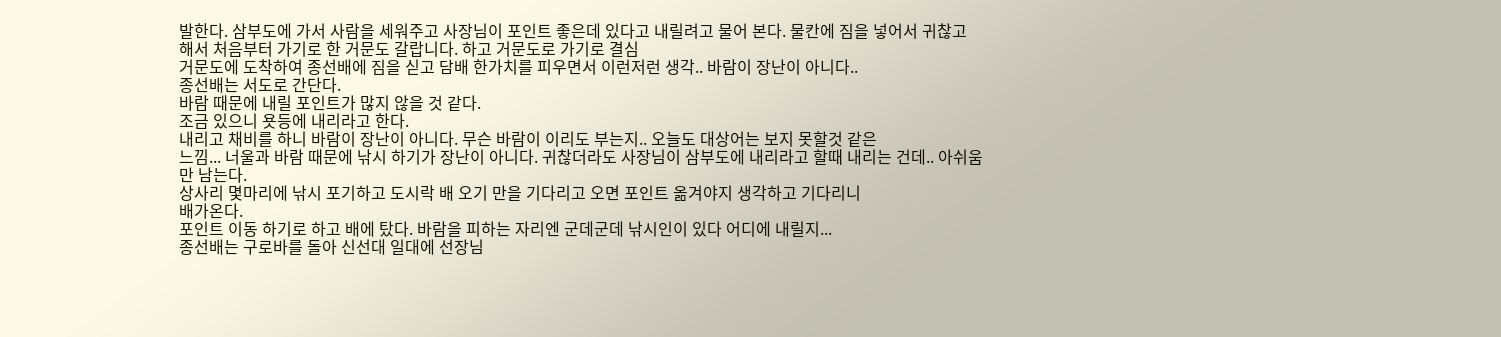발한다. 삼부도에 가서 사람을 세워주고 사장님이 포인트 좋은데 있다고 내릴려고 물어 본다. 물칸에 짐을 넣어서 귀찮고 해서 처음부터 가기로 한 거문도 갈랍니다. 하고 거문도로 가기로 결심
거문도에 도착하여 종선배에 짐을 싣고 담배 한가치를 피우면서 이런저런 생각.. 바람이 장난이 아니다..
종선배는 서도로 간단다.
바람 때문에 내릴 포인트가 많지 않을 것 같다.
조금 있으니 욧등에 내리라고 한다.
내리고 채비를 하니 바람이 장난이 아니다. 무슨 바람이 이리도 부는지.. 오늘도 대상어는 보지 못할것 같은
느낌... 너울과 바람 때문에 낚시 하기가 장난이 아니다. 귀찮더라도 사장님이 삼부도에 내리라고 할때 내리는 건데.. 아쉬움만 남는다.
상사리 몇마리에 낚시 포기하고 도시락 배 오기 만을 기다리고 오면 포인트 옮겨야지 생각하고 기다리니
배가온다.
포인트 이동 하기로 하고 배에 탔다. 바람을 피하는 자리엔 군데군데 낚시인이 있다 어디에 내릴지...
종선배는 구로바를 돌아 신선대 일대에 선장님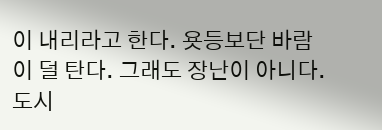이 내리라고 한다. 욧등보단 바람이 덜 탄다. 그래도 장난이 아니다. 도시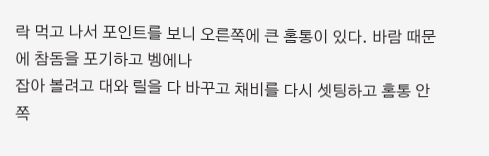락 먹고 나서 포인트를 보니 오른쪽에 큰 홈통이 있다. 바람 때문에 참돔을 포기하고 벵에나
잡아 볼려고 대와 릴을 다 바꾸고 채비를 다시 셋팅하고 홈통 안쪽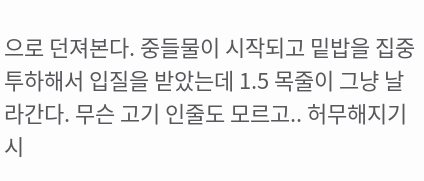으로 던져본다. 중들물이 시작되고 밑밥을 집중 투하해서 입질을 받았는데 1.5 목줄이 그냥 날라간다. 무슨 고기 인줄도 모르고.. 허무해지기 시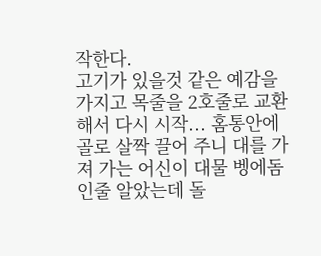작한다.
고기가 있을것 같은 예감을 가지고 목줄을 2호줄로 교환해서 다시 시작... 홈통안에 골로 살짝 끌어 주니 대를 가져 가는 어신이 대물 벵에돔 인줄 알았는데 돌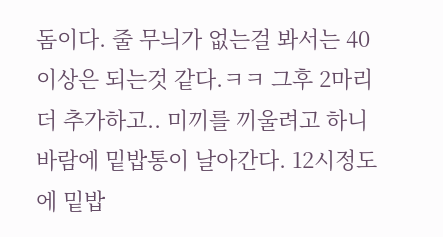돔이다. 줄 무늬가 없는걸 봐서는 40 이상은 되는것 같다.ㅋㅋ 그후 2마리 더 추가하고.. 미끼를 끼울려고 하니 바람에 밑밥통이 날아간다. 12시정도에 밑밥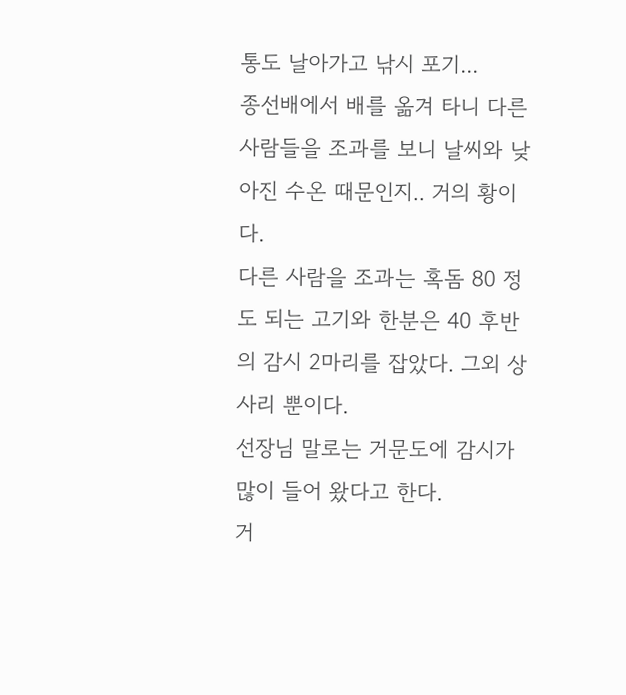통도 날아가고 낚시 포기...
종선배에서 배를 옮겨 타니 다른 사람들을 조과를 보니 날씨와 낮아진 수온 때문인지.. 거의 황이다.
다른 사람을 조과는 혹돔 80 정도 되는 고기와 한분은 40 후반의 감시 2마리를 잡았다. 그외 상사리 뿐이다.
선장님 말로는 거문도에 감시가 많이 들어 왔다고 한다.
거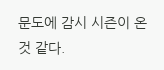문도에 감시 시즌이 온것 같다.